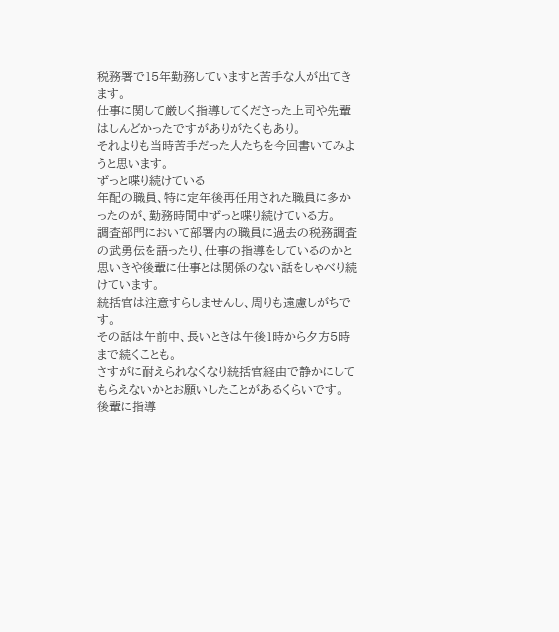税務署で15年勤務していますと苦手な人が出てきます。
仕事に関して厳しく指導してくださった上司や先輩はしんどかったですがありがたくもあり。
それよりも当時苦手だった人たちを今回書いてみようと思います。
ずっと喋り続けている
年配の職員、特に定年後再任用された職員に多かったのが、勤務時間中ずっと喋り続けている方。
調査部門において部署内の職員に過去の税務調査の武勇伝を語ったり、仕事の指導をしているのかと思いきや後輩に仕事とは関係のない話をしゃべり続けています。
統括官は注意すらしませんし、周りも遠慮しがちです。
その話は午前中、長いときは午後1時から夕方5時まで続くことも。
さすがに耐えられなくなり統括官経由で静かにしてもらえないかとお願いしたことがあるくらいです。
後輩に指導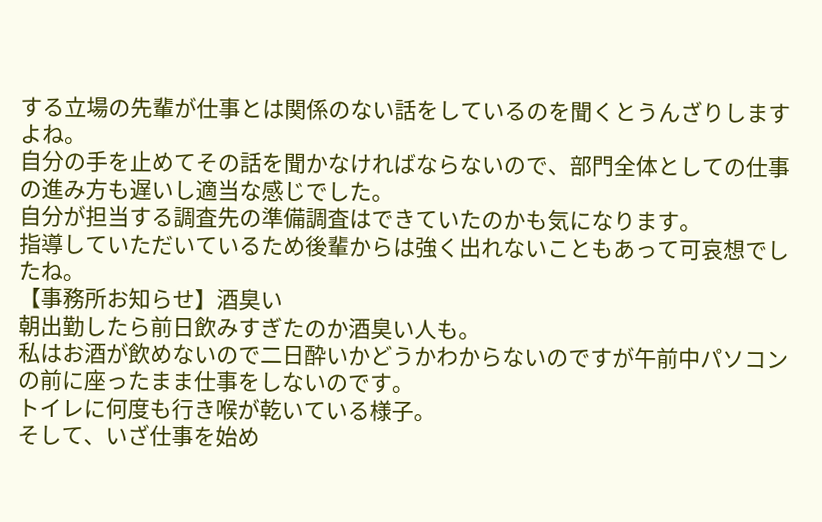する立場の先輩が仕事とは関係のない話をしているのを聞くとうんざりしますよね。
自分の手を止めてその話を聞かなければならないので、部門全体としての仕事の進み方も遅いし適当な感じでした。
自分が担当する調査先の準備調査はできていたのかも気になります。
指導していただいているため後輩からは強く出れないこともあって可哀想でしたね。
【事務所お知らせ】酒臭い
朝出勤したら前日飲みすぎたのか酒臭い人も。
私はお酒が飲めないので二日酔いかどうかわからないのですが午前中パソコンの前に座ったまま仕事をしないのです。
トイレに何度も行き喉が乾いている様子。
そして、いざ仕事を始め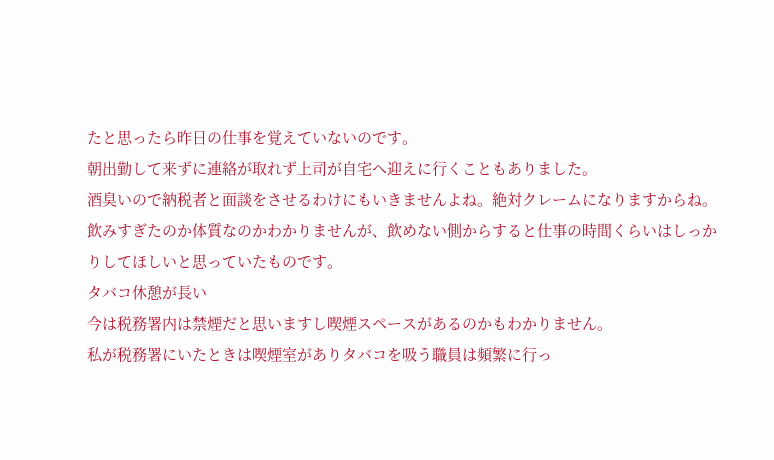たと思ったら昨日の仕事を覚えていないのです。
朝出勤して来ずに連絡が取れず上司が自宅へ迎えに行くこともありました。
酒臭いので納税者と面談をさせるわけにもいきませんよね。絶対クレームになりますからね。
飲みすぎたのか体質なのかわかりませんが、飲めない側からすると仕事の時間くらいはしっかりしてほしいと思っていたものです。
タバコ休憩が長い
今は税務署内は禁煙だと思いますし喫煙スペースがあるのかもわかりません。
私が税務署にいたときは喫煙室がありタバコを吸う職員は頻繁に行っ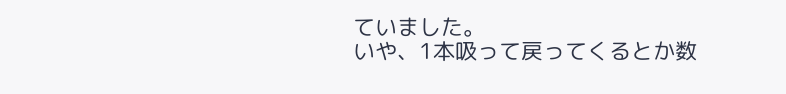ていました。
いや、1本吸って戻ってくるとか数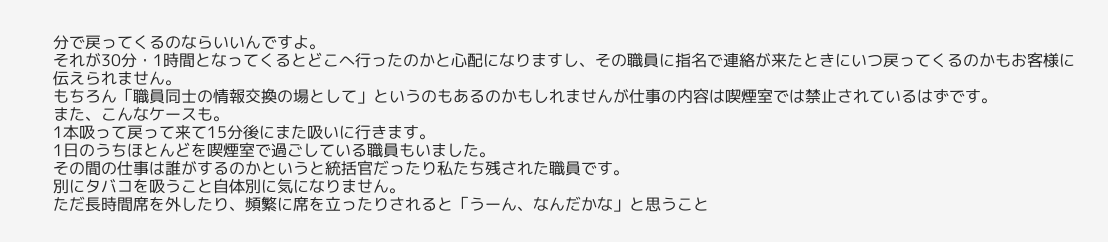分で戻ってくるのならいいんですよ。
それが30分・1時間となってくるとどこへ行ったのかと心配になりますし、その職員に指名で連絡が来たときにいつ戻ってくるのかもお客様に伝えられません。
もちろん「職員同士の情報交換の場として」というのもあるのかもしれませんが仕事の内容は喫煙室では禁止されているはずです。
また、こんなケースも。
1本吸って戻って来て15分後にまた吸いに行きます。
1日のうちほとんどを喫煙室で過ごしている職員もいました。
その間の仕事は誰がするのかというと統括官だったり私たち残された職員です。
別にタバコを吸うこと自体別に気になりません。
ただ長時間席を外したり、頻繁に席を立ったりされると「うーん、なんだかな」と思うこと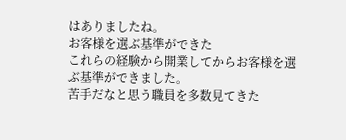はありましたね。
お客様を選ぶ基準ができた
これらの経験から開業してからお客様を選ぶ基準ができました。
苦手だなと思う職員を多数見てきた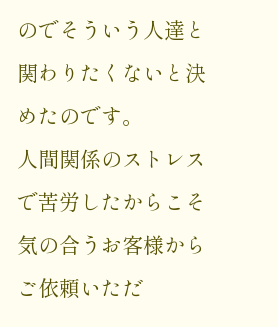のでそういう人達と関わりたくないと決めたのです。
人間関係のストレスで苦労したからこそ気の合うお客様からご依頼いただ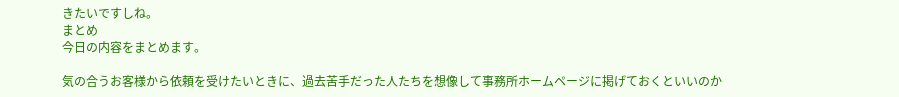きたいですしね。
まとめ
今日の内容をまとめます。

気の合うお客様から依頼を受けたいときに、過去苦手だった人たちを想像して事務所ホームページに掲げておくといいのか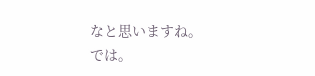なと思いますね。
では。